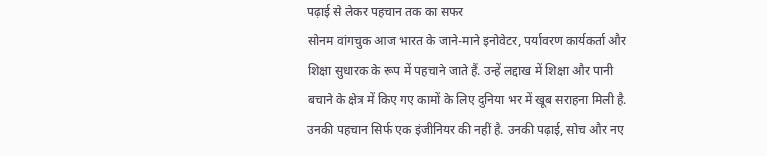पढ़ाई से लेकर पहचान तक का सफर
सोनम वांगचुक आज भारत के जाने-माने इनोवेटर, पर्यावरण कार्यकर्ता और शिक्षा सुधारक के रूप में पहचाने जाते हैं. उन्हें लद्दाख में शिक्षा और पानी बचाने के क्षेत्र में किए गए कामों के लिए दुनिया भर में खूब सराहना मिली है. उनकी पहचान सिर्फ एक इंजीनियर की नहीं है. उनकी पढ़ाई, सोच और नए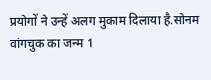प्रयोगों ने उन्हें अलग मुकाम दिलाया है.सोनम वांगचुक का जन्म 1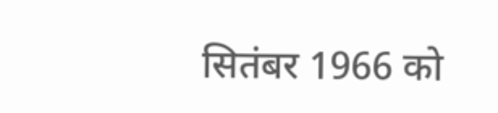सितंबर 1966 को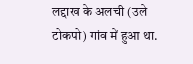लद्दाख के अलची (उले टोकपो) गांव में हुआ था.